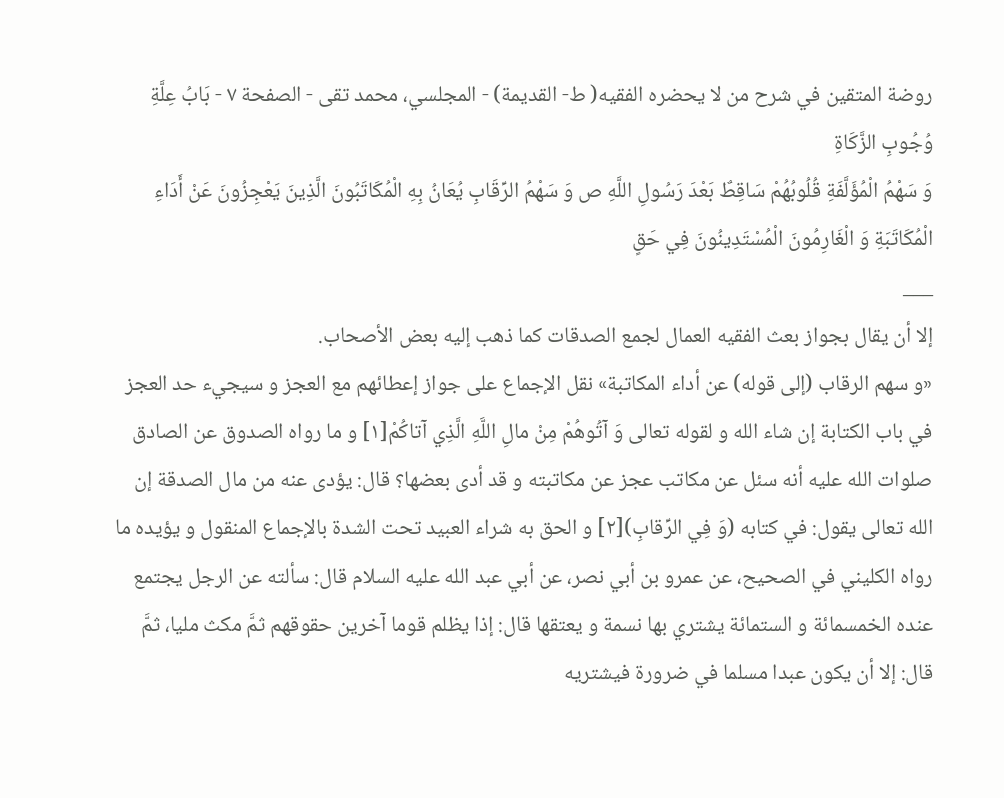روضة المتقين في شرح من لا يحضره الفقيه( ط- القديمة) - المجلسي، محمد تقى - الصفحة ٧ - بَابُ عِلَّةِ وُجُوبِ الزَّكَاةِ
وَ سَهْمُ الْمُؤَلَّفَةِ قُلُوبُهُمْ سَاقِطٌ بَعْدَ رَسُولِ اللَّهِ ص وَ سَهْمُ الرِّقَابِ يُعَانُ بِهِ الْمُكَاتَبُونَ الَّذِينَ يَعْجِزُونَ عَنْ أَدَاءِ الْمُكَاتَبَةِ وَ الْغَارِمُونَ الْمُسْتَدِينُونَ فِي حَقٍ
___
إلا أن يقال بجواز بعث الفقيه العمال لجمع الصدقات كما ذهب إليه بعض الأصحاب.
«و سهم الرقاب (إلى قوله) عن أداء المكاتبة» نقل الإجماع على جواز إعطائهم مع العجز و سيجيء حد العجز في باب الكتابة إن شاء الله و لقوله تعالى وَ آتُوهُمْ مِنْ مالِ اللَّهِ الَّذِي آتاكُمْ[١] و ما رواه الصدوق عن الصادق صلوات الله عليه أنه سئل عن مكاتب عجز عن مكاتبته و قد أدى بعضها؟ قال: يؤدى عنه من مال الصدقة إن الله تعالى يقول: في كتابه (وَ فِي الرِّقابِ)[٢] و الحق به شراء العبيد تحت الشدة بالإجماع المنقول و يؤيده ما رواه الكليني في الصحيح، عن عمرو بن أبي نصر، عن أبي عبد الله عليه السلام قال: سألته عن الرجل يجتمع عنده الخمسمائة و الستمائة يشتري بها نسمة و يعتقها قال: إذا يظلم قوما آخرين حقوقهم ثمَّ مكث مليا، ثمَّ قال: إلا أن يكون عبدا مسلما في ضرورة فيشتريه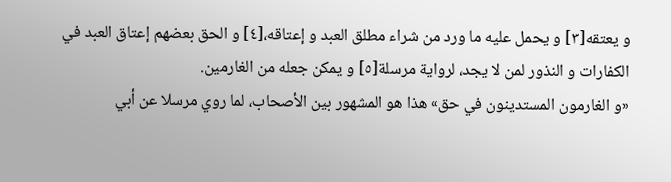و يعتقه[٣] و يحمل عليه ما ورد من شراء مطلق العبد و إعتاقه،[٤] و الحق بعضهم إعتاق العبد في الكفارات و النذور لمن لا يجد، لرواية مرسلة[٥] و يمكن جعله من الغارمين.
«و الغارمون المستدينون في حق» هذا هو المشهور بين الأصحاب، لما روي مرسلا عن أبي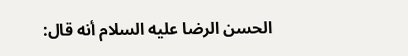الحسن الرضا عليه السلام أنه قال: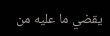يقضي ما عليه من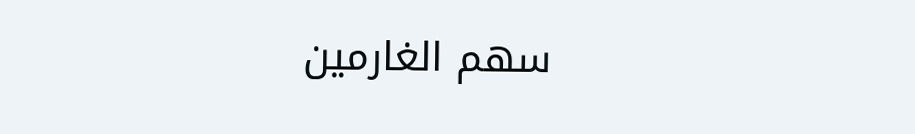سهم الغارمين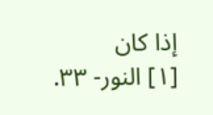إذا كان
[١] النور- ٣٣.